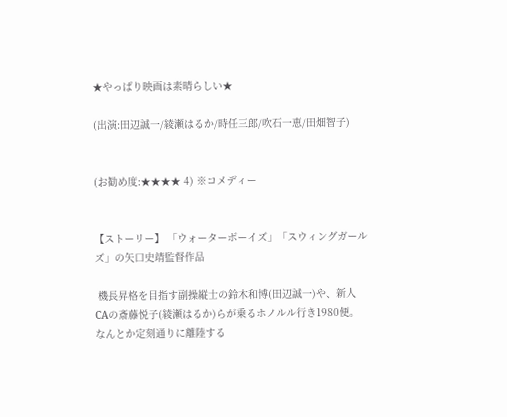★やっぱり映画は素晴らしい★

(出演:田辺誠一/綾瀬はるか/時任三郎/吹石一恵/田畑智子)


(お勧め度:★★★★ 4) ※コメディー


【ストーリー】 「ウォーターボーイズ」「スウィングガールズ」の矢口史靖監督作品

 機長昇格を目指す副操縦士の鈴木和博(田辺誠一)や、新人CAの斎藤悦子(綾瀬はるか)らが乗るホノルル行き1980便。なんとか定刻通りに離陸する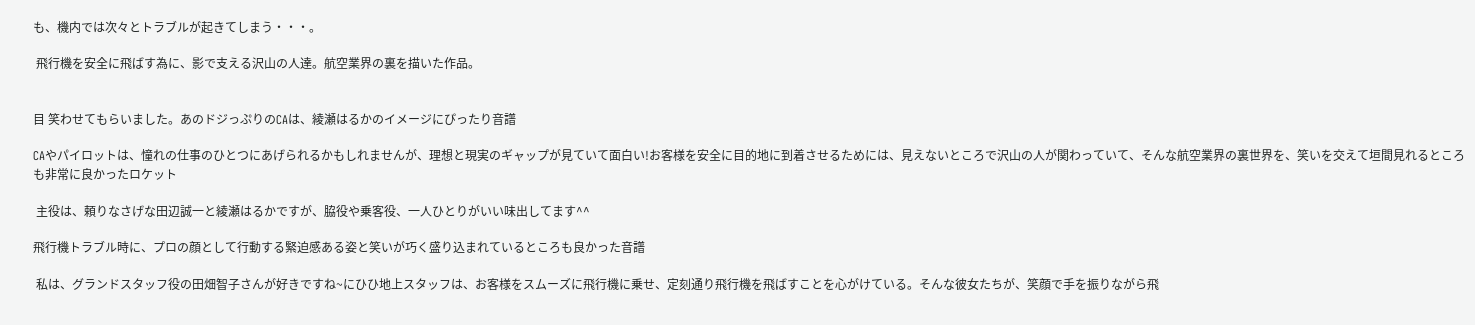も、機内では次々とトラブルが起きてしまう・・・。

 飛行機を安全に飛ばす為に、影で支える沢山の人達。航空業界の裏を描いた作品。


目 笑わせてもらいました。あのドジっぷりのCAは、綾瀬はるかのイメージにぴったり音譜

CAやパイロットは、憧れの仕事のひとつにあげられるかもしれませんが、理想と現実のギャップが見ていて面白い!お客様を安全に目的地に到着させるためには、見えないところで沢山の人が関わっていて、そんな航空業界の裏世界を、笑いを交えて垣間見れるところも非常に良かったロケット

 主役は、頼りなさげな田辺誠一と綾瀬はるかですが、脇役や乗客役、一人ひとりがいい味出してます^^

飛行機トラブル時に、プロの顔として行動する緊迫感ある姿と笑いが巧く盛り込まれているところも良かった音譜

 私は、グランドスタッフ役の田畑智子さんが好きですね~にひひ地上スタッフは、お客様をスムーズに飛行機に乗せ、定刻通り飛行機を飛ばすことを心がけている。そんな彼女たちが、笑顔で手を振りながら飛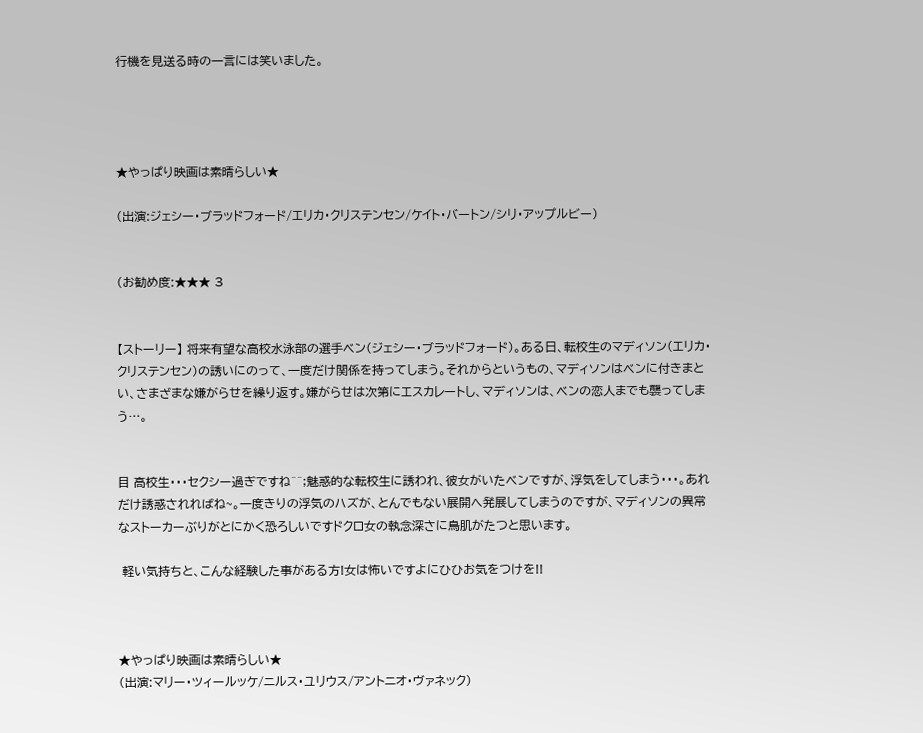行機を見送る時の一言には笑いました。




★やっぱり映画は素晴らしい★

(出演:ジェシー・ブラッドフォード/エリカ・クリステンセン/ケイト・バートン/シリ・アップルビー)


(お勧め度:★★★ 3


【ストーリー】 将来有望な高校水泳部の選手ベン(ジェシー・ブラッドフォード)。ある日、転校生のマディソン(エリカ・クリステンセン)の誘いにのって、一度だけ関係を持ってしまう。それからというもの、マディソンはベンに付きまとい、さまざまな嫌がらせを繰り返す。嫌がらせは次第にエスカレートし、マディソンは、ベンの恋人までも襲ってしまう…。


目 高校生・・・セクシー過ぎですね^^;魅惑的な転校生に誘われ、彼女がいたベンですが、浮気をしてしまう・・・。あれだけ誘惑されればね~。一度きりの浮気のハズが、とんでもない展開へ発展してしまうのですが、マディソンの異常なストーカーぶりがとにかく恐ろしいですドクロ女の執念深さに鳥肌がたつと思います。

 軽い気持ちと、こんな経験した事がある方!女は怖いですよにひひお気をつけを!!



★やっぱり映画は素晴らしい★
(出演:マリー・ツィールッケ/ニルス・ユリウス/アントニオ・ヴァネック)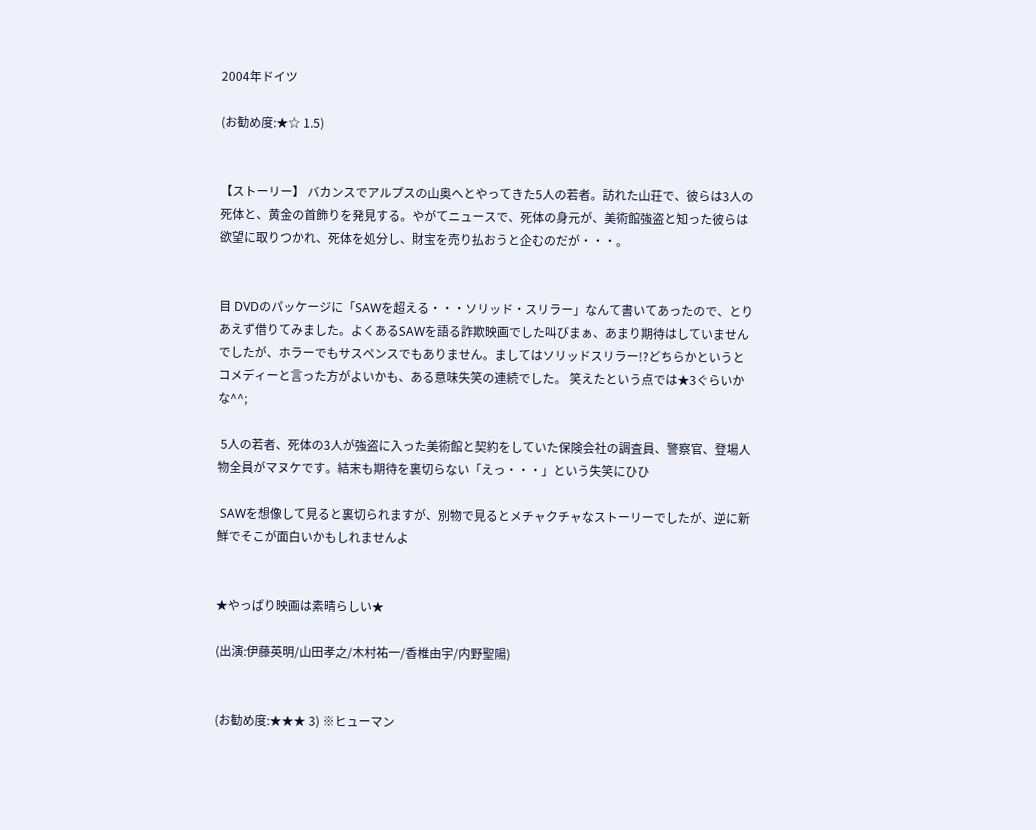2004年ドイツ

(お勧め度:★☆ 1.5)


【ストーリー】 バカンスでアルプスの山奥へとやってきた5人の若者。訪れた山荘で、彼らは3人の死体と、黄金の首飾りを発見する。やがてニュースで、死体の身元が、美術館強盗と知った彼らは欲望に取りつかれ、死体を処分し、財宝を売り払おうと企むのだが・・・。


目 DVDのパッケージに「SAWを超える・・・ソリッド・スリラー」なんて書いてあったので、とりあえず借りてみました。よくあるSAWを語る詐欺映画でした叫びまぁ、あまり期待はしていませんでしたが、ホラーでもサスペンスでもありません。ましてはソリッドスリラー!?どちらかというとコメディーと言った方がよいかも、ある意味失笑の連続でした。 笑えたという点では★3ぐらいかな^^;

 5人の若者、死体の3人が強盗に入った美術館と契約をしていた保険会社の調査員、警察官、登場人物全員がマヌケです。結末も期待を裏切らない「えっ・・・」という失笑にひひ

 SAWを想像して見ると裏切られますが、別物で見るとメチャクチャなストーリーでしたが、逆に新鮮でそこが面白いかもしれませんよ


★やっぱり映画は素晴らしい★

(出演:伊藤英明/山田孝之/木村祐一/香椎由宇/内野聖陽)


(お勧め度:★★★ 3) ※ヒューマン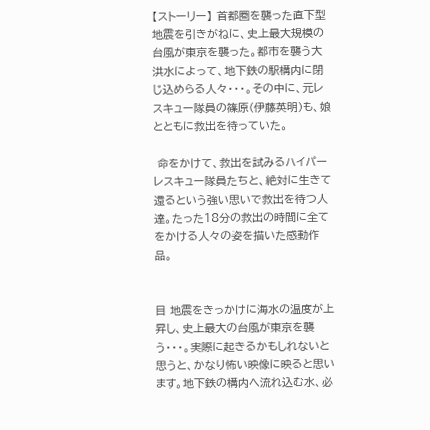【ストーリー】 首都圏を襲った直下型地震を引きがねに、史上最大規模の台風が東京を襲った。都市を襲う大洪水によって、地下鉄の駅構内に閉じ込めらる人々・・・。その中に、元レスキュー隊員の篠原(伊藤英明)も、娘とともに救出を待っていた。

 命をかけて、救出を試みるハイパーレスキュー隊員たちと、絶対に生きて還るという強い思いで救出を待つ人達。たった18分の救出の時間に全てをかける人々の姿を描いた感動作品。


目 地震をきっかけに海水の温度が上昇し、史上最大の台風が東京を襲う・・・。実際に起きるかもしれないと思うと、かなり怖い映像に映ると思います。地下鉄の構内へ流れ込む水、必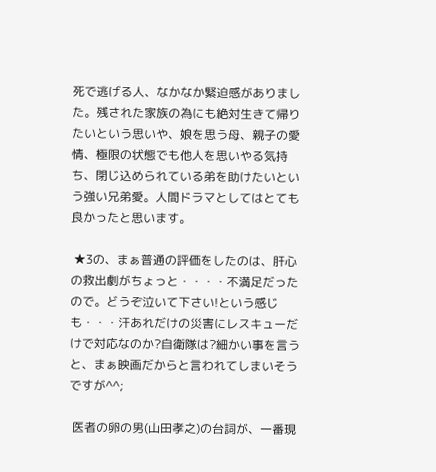死で逃げる人、なかなか緊迫感がありました。残された家族の為にも絶対生きて帰りたいという思いや、娘を思う母、親子の愛情、極限の状態でも他人を思いやる気持ち、閉じ込められている弟を助けたいという強い兄弟愛。人間ドラマとしてはとても良かったと思います。

 ★3の、まぁ普通の評価をしたのは、肝心の救出劇がちょっと・・・・不満足だったので。どうぞ泣いて下さい!という感じも・・・汗あれだけの災害にレスキューだけで対応なのか?自衛隊は?細かい事を言うと、まぁ映画だからと言われてしまいそうですが^^;

 医者の卵の男(山田孝之)の台詞が、一番現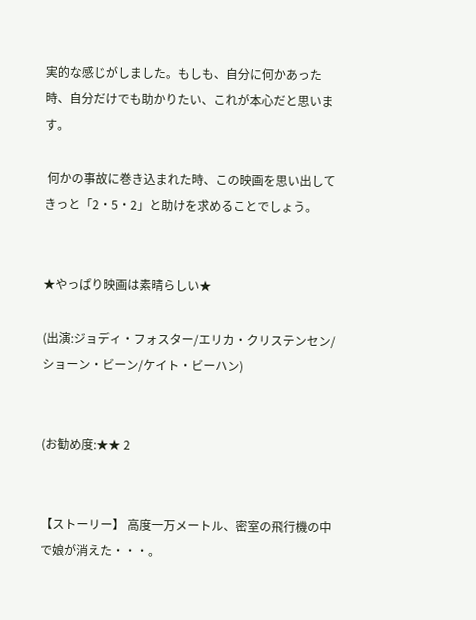実的な感じがしました。もしも、自分に何かあった時、自分だけでも助かりたい、これが本心だと思います。

 何かの事故に巻き込まれた時、この映画を思い出してきっと「2・5・2」と助けを求めることでしょう。


★やっぱり映画は素晴らしい★

(出演:ジョディ・フォスター/エリカ・クリステンセン/ショーン・ビーン/ケイト・ビーハン)


(お勧め度:★★ 2


【ストーリー】 高度一万メートル、密室の飛行機の中で娘が消えた・・・。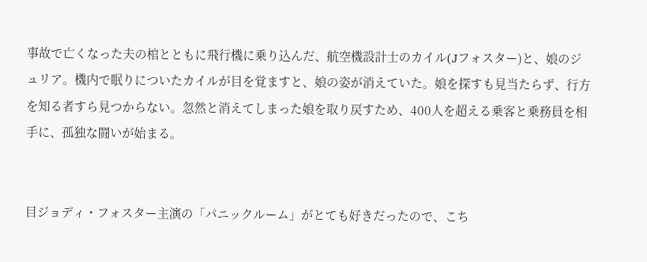事故で亡くなった夫の棺とともに飛行機に乗り込んだ、航空機設計士のカイル(Jフォスター)と、娘のジュリア。機内で眠りについたカイルが目を覚ますと、娘の姿が消えていた。娘を探すも見当たらず、行方を知る者すら見つからない。忽然と消えてしまった娘を取り戻すため、400人を超える乗客と乗務員を相手に、孤独な闘いが始まる。


目ジョディ・フォスター主演の「パニックルーム」がとても好きだったので、こち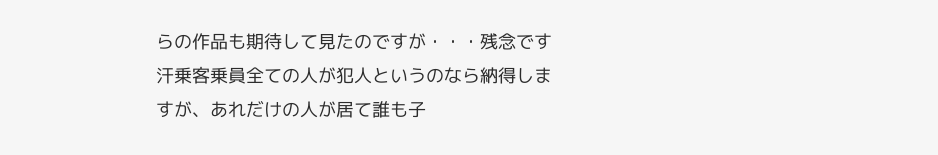らの作品も期待して見たのですが・・・残念です汗乗客乗員全ての人が犯人というのなら納得しますが、あれだけの人が居て誰も子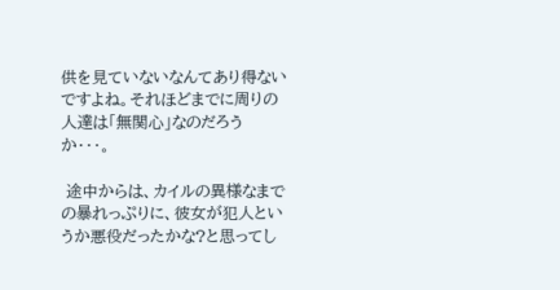供を見ていないなんてあり得ないですよね。それほどまでに周りの人達は「無関心」なのだろうか・・・。

 途中からは、カイルの異様なまでの暴れっぷりに、彼女が犯人というか悪役だったかな?と思ってし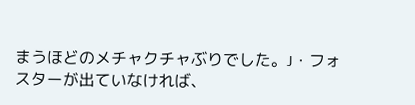まうほどのメチャクチャぶりでした。J・フォスターが出ていなければ、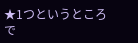★1つというところで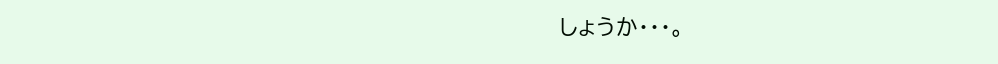しょうか・・・。